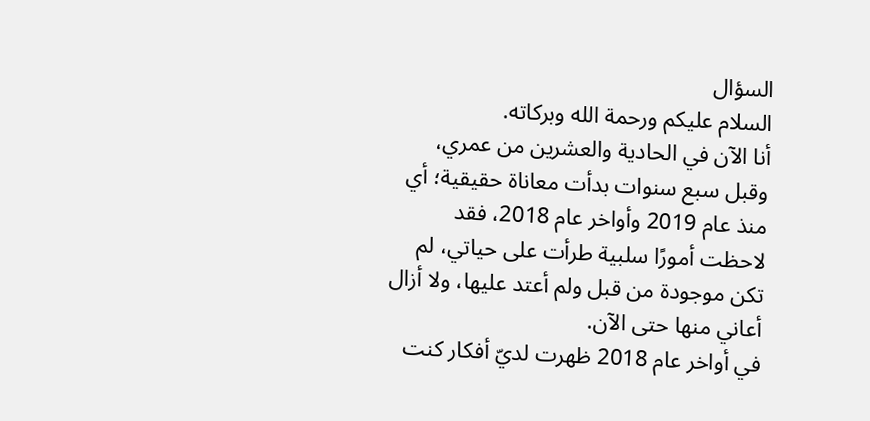السؤال
السلام عليكم ورحمة الله وبركاته.
أنا الآن في الحادية والعشرين من عمري، وقبل سبع سنوات بدأت معاناة حقيقية؛ أي منذ عام 2019 وأواخر عام 2018، فقد لاحظت أمورًا سلبية طرأت على حياتي، لم تكن موجودة من قبل ولم أعتد عليها، ولا أزال أعاني منها حتى الآن.
في أواخر عام 2018 ظهرت لديّ أفكار كنت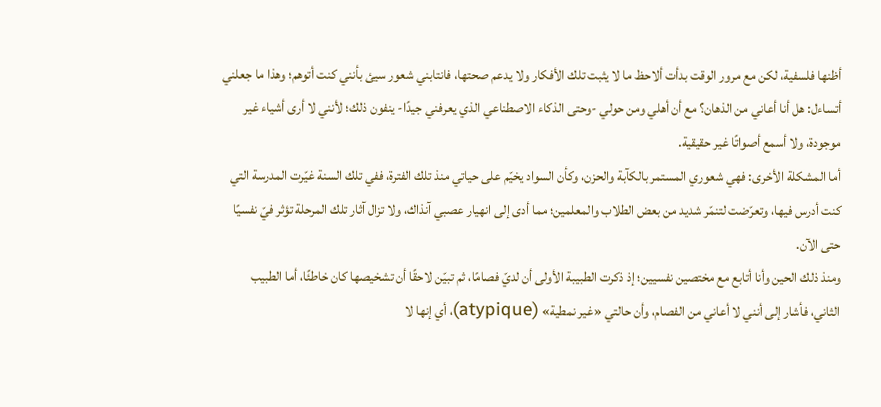أظنها فلسفية، لكن مع مرور الوقت بدأت ألاحظ ما لا يثبت تلك الأفكار ولا يدعم صحتها، فانتابني شعور سيئ بأنني كنت أتوهم؛ وهذا ما جعلني أتساءل: هل أنا أعاني من الذهان؟ مع أن أهلي ومن حولي -وحتى الذكاء الاصطناعي الذي يعرفني جيدًا- ينفون ذلك؛ لأنني لا أرى أشياء غير موجودة، ولا أسمع أصواتًا غير حقيقية.
أما المشكلة الأخرى: فهي شعوري المستمر بالكآبة والحزن، وكأن السواد يخيّم على حياتي منذ تلك الفترة، ففي تلك السنة غيّرت المدرسة التي كنت أدرس فيها، وتعرّضت لتنمّر شديد من بعض الطلاب والمعلمين؛ مما أدى إلى انهيار عصبي آنذاك، ولا تزال آثار تلك المرحلة تؤثر فيّ نفسيًا حتى الآن.
ومنذ ذلك الحين وأنا أتابع مع مختصين نفسيين؛ إذ ذكرت الطبيبة الأولى أن لديّ فصامًا، ثم تبيّن لاحقًا أن تشخيصها كان خاطئًا، أما الطبيب الثاني، فأشار إلى أنني لا أعاني من الفصام، وأن حالتي «غير نمطية» (atypique)، أي إنها لا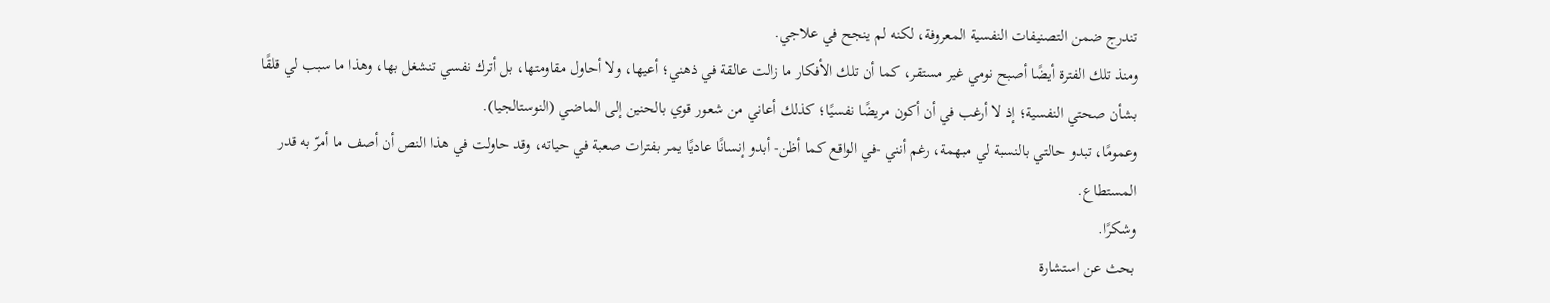تندرج ضمن التصنيفات النفسية المعروفة، لكنه لم ينجح في علاجي.
ومنذ تلك الفترة أيضًا أصبح نومي غير مستقر، كما أن تلك الأفكار ما زالت عالقة في ذهني؛ أعيها، ولا أحاول مقاومتها، بل أترك نفسي تنشغل بها، وهذا ما سبب لي قلقًا بشأن صحتي النفسية؛ إذ لا أرغب في أن أكون مريضًا نفسيًا؛ كذلك أعاني من شعور قوي بالحنين إلى الماضي (النوستالجيا).
وعمومًا، تبدو حالتي بالنسبة لي مبهمة، رغم أنني -في الواقع كما أظن- أبدو إنسانًا عاديًا يمر بفترات صعبة في حياته، وقد حاولت في هذا النص أن أصف ما أمرّ به قدر المستطاع.
وشكرًا.
بحث عن استشارة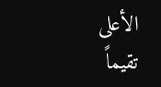الأعلى تقيماً